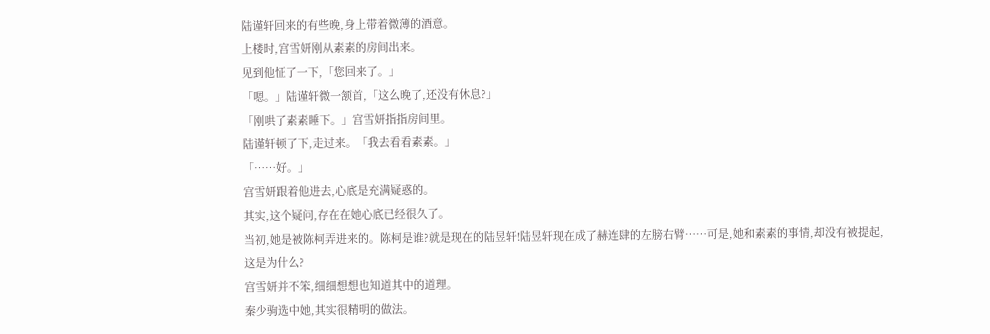陆谨轩回来的有些晚,身上带着微薄的酒意。
上楼时,宫雪妍刚从素素的房间出来。
见到他怔了一下,「您回来了。」
「嗯。」陆谨轩微一颔首,「这么晚了,还没有休息?」
「刚哄了素素睡下。」宫雪妍指指房间里。
陆谨轩顿了下,走过来。「我去看看素素。」
「……好。」
宫雪妍跟着他进去,心底是充满疑惑的。
其实,这个疑问,存在在她心底已经很久了。
当初,她是被陈柯弄进来的。陈柯是谁?就是现在的陆昱轩!陆昱轩现在成了赫连肆的左膀右臂……可是,她和素素的事情,却没有被提起,这是为什么?
宫雪妍并不笨,细细想想也知道其中的道理。
秦少驹选中她,其实很精明的做法。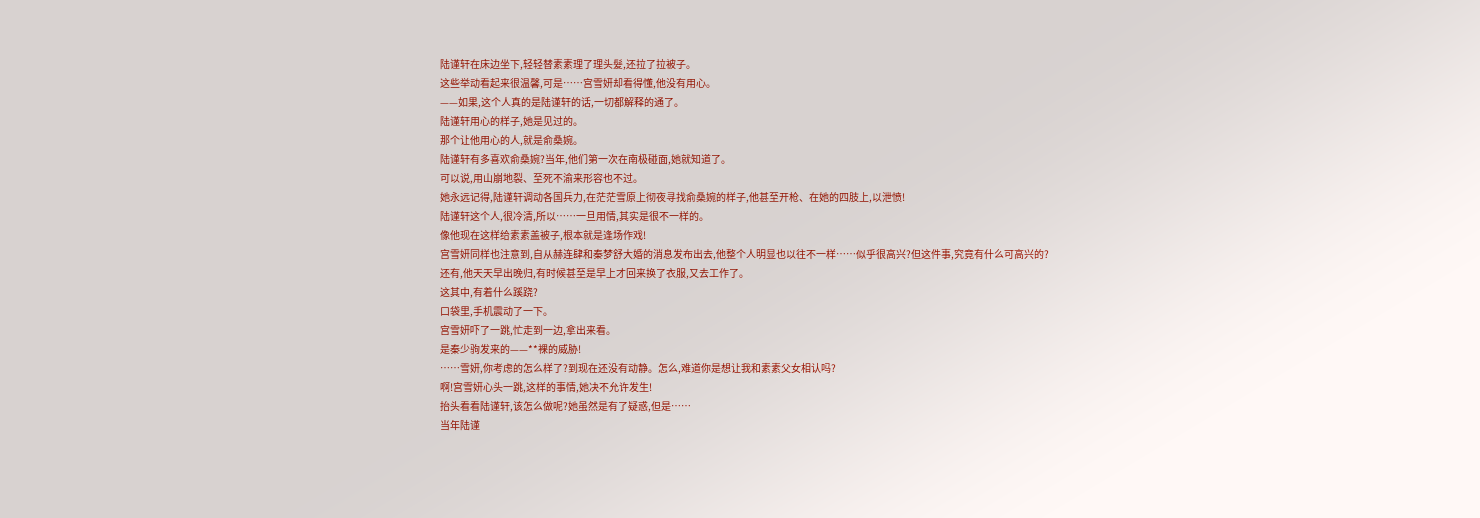陆谨轩在床边坐下,轻轻替素素理了理头髮,还拉了拉被子。
这些举动看起来很温馨,可是……宫雪妍却看得懂,他没有用心。
——如果,这个人真的是陆谨轩的话,一切都解释的通了。
陆谨轩用心的样子,她是见过的。
那个让他用心的人,就是俞桑婉。
陆谨轩有多喜欢俞桑婉?当年,他们第一次在南极碰面,她就知道了。
可以说,用山崩地裂、至死不渝来形容也不过。
她永远记得,陆谨轩调动各国兵力,在茫茫雪原上彻夜寻找俞桑婉的样子,他甚至开枪、在她的四肢上,以泄愤!
陆谨轩这个人,很冷清,所以……一旦用情,其实是很不一样的。
像他现在这样给素素盖被子,根本就是逢场作戏!
宫雪妍同样也注意到,自从赫连肆和秦梦舒大婚的消息发布出去,他整个人明显也以往不一样……似乎很高兴?但这件事,究竟有什么可高兴的?
还有,他天天早出晚归,有时候甚至是早上才回来换了衣服,又去工作了。
这其中,有着什么蹊跷?
口袋里,手机震动了一下。
宫雪妍吓了一跳,忙走到一边,拿出来看。
是秦少驹发来的——**裸的威胁!
……雪妍,你考虑的怎么样了?到现在还没有动静。怎么,难道你是想让我和素素父女相认吗?
啊!宫雪妍心头一跳,这样的事情,她决不允许发生!
抬头看看陆谨轩,该怎么做呢?她虽然是有了疑惑,但是……
当年陆谨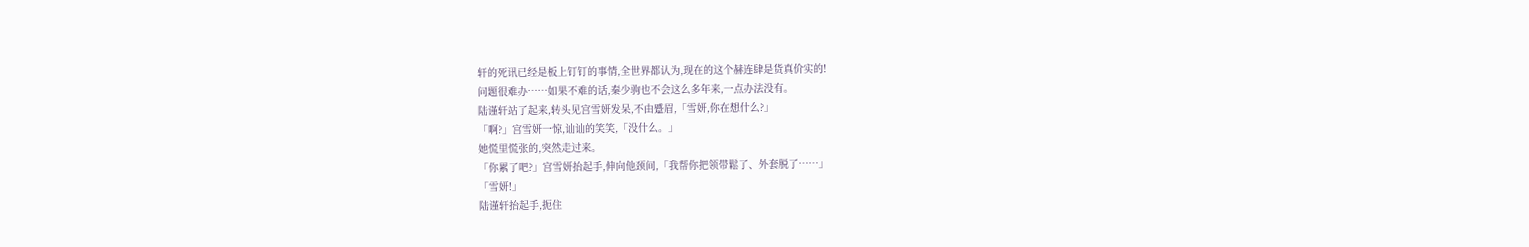轩的死讯已经是板上钉钉的事情,全世界都认为,现在的这个赫连肆是货真价实的!
问题很难办……如果不难的话,秦少驹也不会这么多年来,一点办法没有。
陆谨轩站了起来,转头见宫雪妍发呆,不由蹙眉,「雪妍,你在想什么?」
「啊?」宫雪妍一惊,讪讪的笑笑,「没什么。」
她慌里慌张的,突然走过来。
「你累了吧?」宫雪妍抬起手,伸向他颈间,「我帮你把领带鬆了、外套脱了……」
「雪妍!」
陆谨轩抬起手,扼住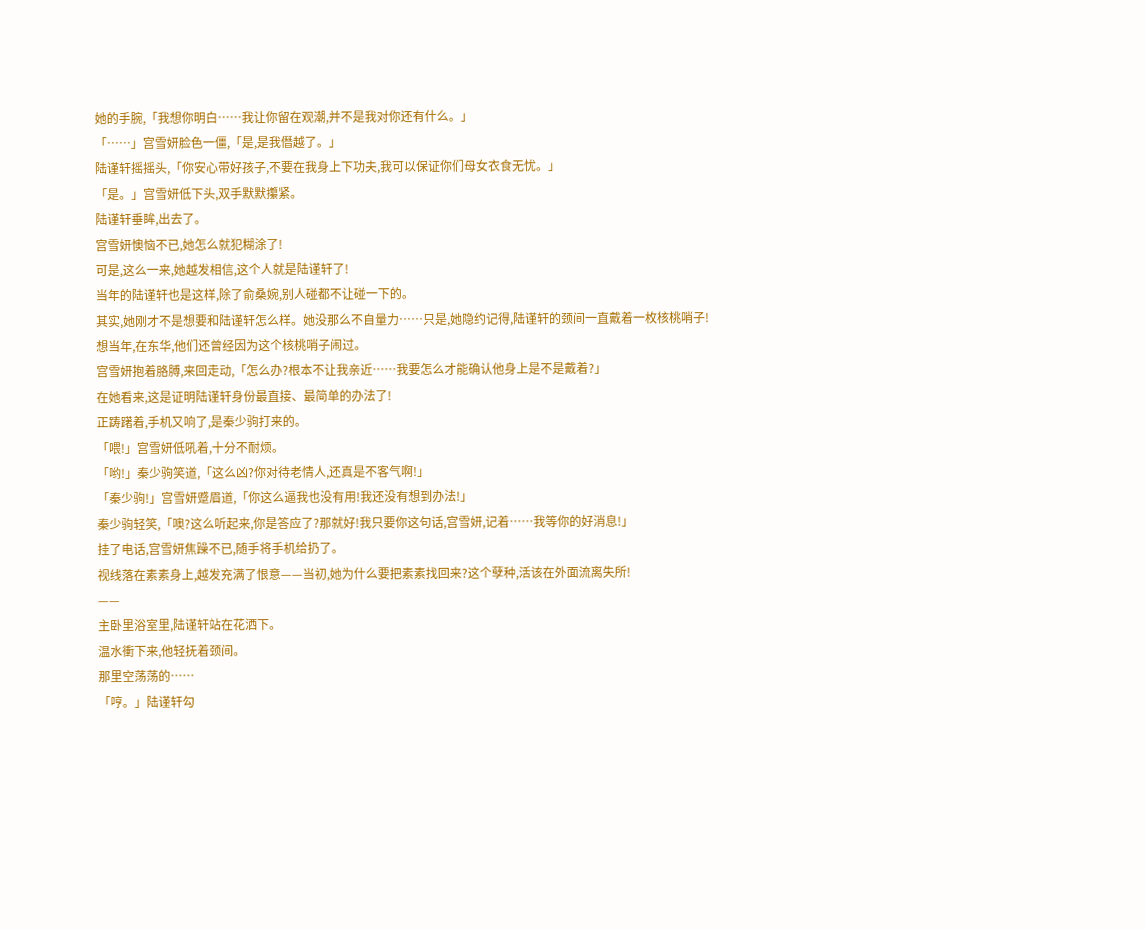她的手腕,「我想你明白……我让你留在观潮,并不是我对你还有什么。」
「……」宫雪妍脸色一僵,「是,是我僭越了。」
陆谨轩摇摇头,「你安心带好孩子,不要在我身上下功夫,我可以保证你们母女衣食无忧。」
「是。」宫雪妍低下头,双手默默攥紧。
陆谨轩垂眸,出去了。
宫雪妍懊恼不已,她怎么就犯糊涂了!
可是,这么一来,她越发相信,这个人就是陆谨轩了!
当年的陆谨轩也是这样,除了俞桑婉,别人碰都不让碰一下的。
其实,她刚才不是想要和陆谨轩怎么样。她没那么不自量力……只是,她隐约记得,陆谨轩的颈间一直戴着一枚核桃哨子!
想当年,在东华,他们还曾经因为这个核桃哨子闹过。
宫雪妍抱着胳膊,来回走动,「怎么办?根本不让我亲近……我要怎么才能确认他身上是不是戴着?」
在她看来,这是证明陆谨轩身份最直接、最简单的办法了!
正踌躇着,手机又响了,是秦少驹打来的。
「喂!」宫雪妍低吼着,十分不耐烦。
「哟!」秦少驹笑道,「这么凶?你对待老情人,还真是不客气啊!」
「秦少驹!」宫雪妍蹙眉道,「你这么逼我也没有用!我还没有想到办法!」
秦少驹轻笑,「噢?这么听起来,你是答应了?那就好!我只要你这句话,宫雪妍,记着……我等你的好消息!」
挂了电话,宫雪妍焦躁不已,随手将手机给扔了。
视线落在素素身上,越发充满了恨意——当初,她为什么要把素素找回来?这个孽种,活该在外面流离失所!
——
主卧里浴室里,陆谨轩站在花洒下。
温水衝下来,他轻抚着颈间。
那里空荡荡的……
「哼。」陆谨轩勾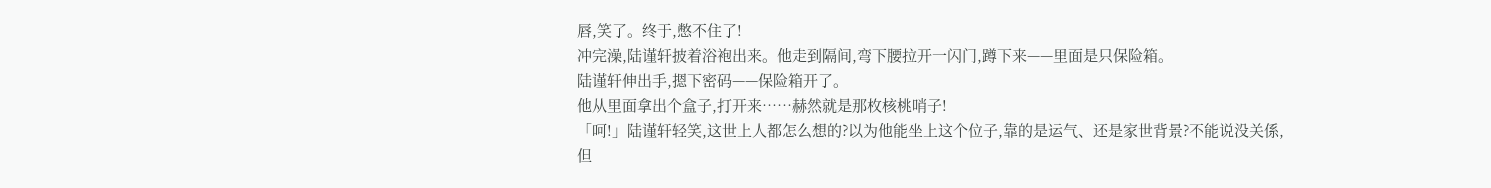唇,笑了。终于,憋不住了!
冲完澡,陆谨轩披着浴袍出来。他走到隔间,弯下腰拉开一闪门,蹲下来——里面是只保险箱。
陆谨轩伸出手,摁下密码——保险箱开了。
他从里面拿出个盒子,打开来……赫然就是那枚核桃哨子!
「呵!」陆谨轩轻笑,这世上人都怎么想的?以为他能坐上这个位子,靠的是运气、还是家世背景?不能说没关係,但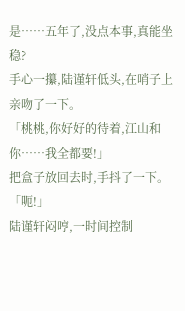是……五年了,没点本事,真能坐稳?
手心一攥,陆谨轩低头,在哨子上亲吻了一下。
「桃桃,你好好的待着,江山和你……我全都要!」
把盒子放回去时,手抖了一下。
「呃!」
陆谨轩闷哼,一时间控制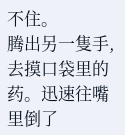不住。
腾出另一隻手,去摸口袋里的药。迅速往嘴里倒了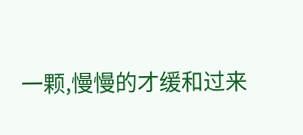一颗,慢慢的才缓和过来